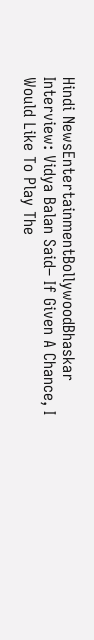Hindi NewsEntertainmentBollywoodBhaskar Interview: Vidya Balan Said– If Given A Chance, I Would Like To Play The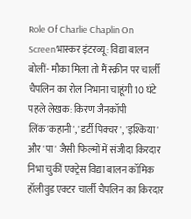Role Of Charlie Chaplin On Screenभास्कर इंटरव्यू: विद्या बालन बोलीं- मौका मिला तो मैं स्क्रीन पर चार्ली चैपलिन का रोल निभाना चाहूंगी10 घंटे पहले लेखक: किरण जैनकॉपी लिंक'कहानी', 'डर्टी पिक्चर', 'इश्किया' और 'पा' जैसी फिल्मों में संजीदा किरदार निभा चुकीं एक्ट्रेस विद्या बालन कॉमिक हॉलीवुड एक्टर चार्ली चैपलिन का किरदार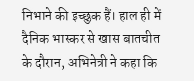निभाने की इच्छुक हैं। हाल ही में दैनिक भास्कर से खास बातचीत के दौरान, अभिनेत्री ने कहा कि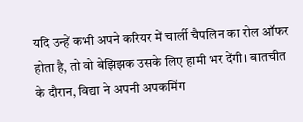यदि उन्हें कभी अपने करियर में चार्ली चैपलिन का रोल ऑफर होता है, तो वो बेझिझक उसके लिए हामी भर देंगी। बातचीत के दौरान, विद्या ने अपनी अपकमिंग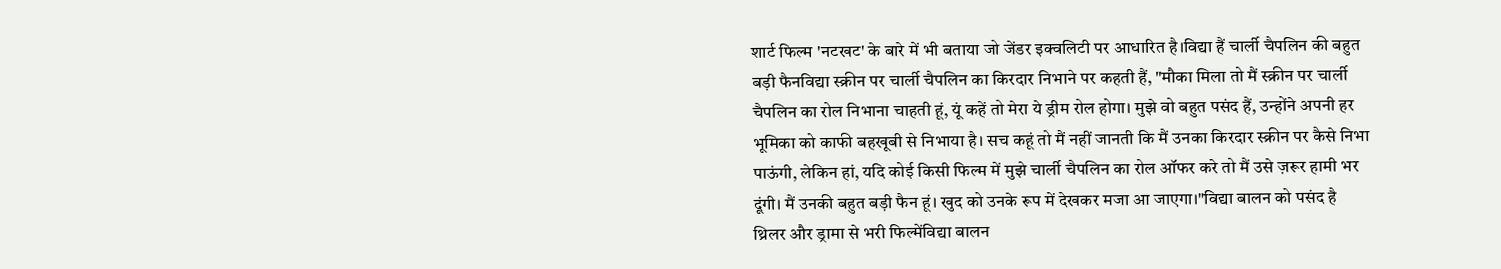शार्ट फिल्म 'नटखट' के बारे में भी बताया जो जेंडर इक्वलिटी पर आधारित है।विद्या हैं चार्ली चैपलिन की बहुत बड़ी फैनविद्या स्क्रीन पर चार्ली चैपलिन का किरदार निभाने पर कहती हैं, "मौका मिला तो मैं स्क्रीन पर चार्ली चैपलिन का रोल निभाना चाहती हूं, यूं कहें तो मेरा ये ड्रीम रोल होगा। मुझे वो बहुत पसंद हैं, उन्होंने अपनी हर भूमिका को काफी बहखूबी से निभाया है। सच कहूं तो मैं नहीं जानती कि मैं उनका किरदार स्क्रीन पर कैसे निभा पाऊंगी, लेकिन हां, यदि कोई किसी फिल्म में मुझे चार्ली चैपलिन का रोल ऑफर करे तो मैं उसे ज़रूर हामी भर दूंगी। मैं उनकी बहुत बड़ी फैन हूं। खुद को उनके रूप में देखकर मजा आ जाएगा।"विद्या बालन को पसंद है थ्रिलर और ड्रामा से भरी फिल्मेंविद्या बालन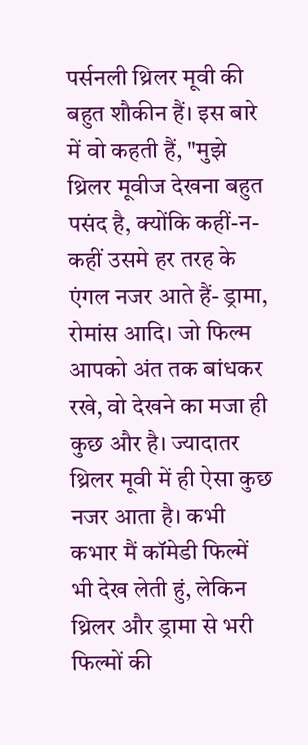पर्सनली थ्रिलर मूवी की बहुत शौकीन हैं। इस बारे में वो कहती हैं, "मुझे थ्रिलर मूवीज देखना बहुत पसंद है, क्योंकि कहीं-न-कहीं उसमे हर तरह के एंगल नजर आते हैं- ड्रामा, रोमांस आदि। जो फिल्म आपको अंत तक बांधकर रखे, वो देखने का मजा ही कुछ और है। ज्यादातर थ्रिलर मूवी में ही ऐसा कुछ नजर आता है। कभी कभार मैं कॉमेडी फिल्में भी देख लेती हुं, लेकिन थ्रिलर और ड्रामा से भरी फिल्मों की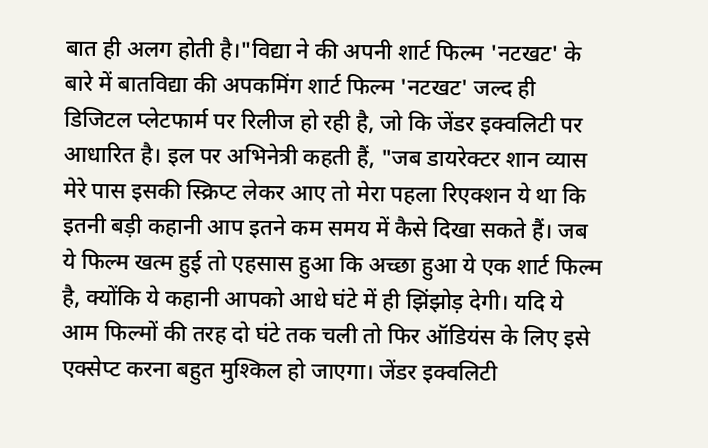बात ही अलग होती है।"विद्या ने की अपनी शार्ट फिल्म 'नटखट' के बारे में बातविद्या की अपकमिंग शार्ट फिल्म 'नटखट' जल्द ही डिजिटल प्लेटफार्म पर रिलीज हो रही है, जो कि जेंडर इक्वलिटी पर आधारित है। इल पर अभिनेत्री कहती हैं, "जब डायरेक्टर शान व्यास मेरे पास इसकी स्क्रिप्ट लेकर आए तो मेरा पहला रिएक्शन ये था कि इतनी बड़ी कहानी आप इतने कम समय में कैसे दिखा सकते हैं। जब ये फिल्म खत्म हुई तो एहसास हुआ कि अच्छा हुआ ये एक शार्ट फिल्म है, क्योंकि ये कहानी आपको आधे घंटे में ही झिंझोड़ देगी। यदि ये आम फिल्मों की तरह दो घंटे तक चली तो फिर ऑडियंस के लिए इसे एक्सेप्ट करना बहुत मुश्किल हो जाएगा। जेंडर इक्वलिटी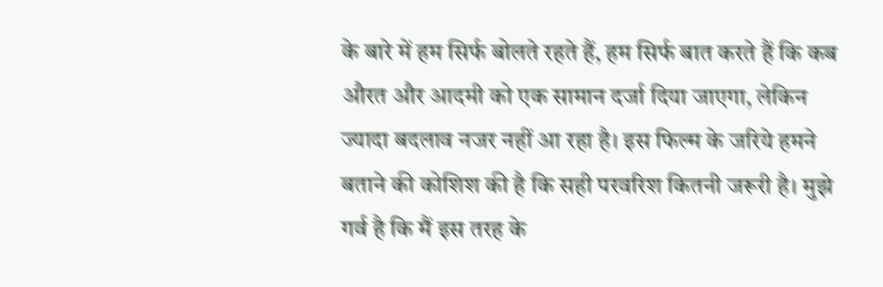के बारे में हम सिर्फ बोलते रहते हैं, हम सिर्फ बात करते हैं कि कब औरत और आदमी को एक सामान दर्जा दिया जाएगा, लेकिन ज्यादा बदलाव नजर नहीं आ रहा है। इस फिल्म के जरिये हमने बताने की कोशिश की है कि सही परवरिश कितनी जरूरी है। मुझे गर्व है कि मैं इस तरह के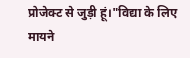प्रोजेक्ट से जुड़ी हूं।"विद्या के लिए मायने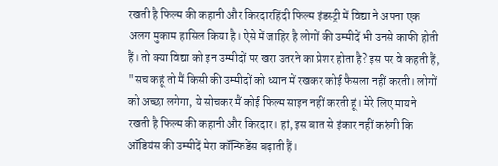रखती है फिल्म की कहानी और किरदारहिंदी फिल्म इंडस्ट्री में विद्या ने अपना एक अलग मुकाम हासिल किया है। ऐसे में जाहिर है लोगों की उम्मीदें भी उनसे काफी होती हैं। तो क्या विद्या को इन उम्मीदों पर खरा उतरने का प्रेशर होता है? इस पर वे कहती हैं, "सच कहूं तो मैं किसी की उम्मीदों को ध्यान में रखकर कोई फैसला नहीं करती। लोगों को अच्छा लगेगा, ये सोचकर मैं कोई फिल्म साइन नहीं करती हूं। मेरे लिए मायने रखती है फिल्म की कहानी और किरदार। हां, इस बात से इंकार नहीं करुंगी कि ऑडियंस की उम्मीदें मेरा कॉन्फिडेंस बढ़ाती हैं।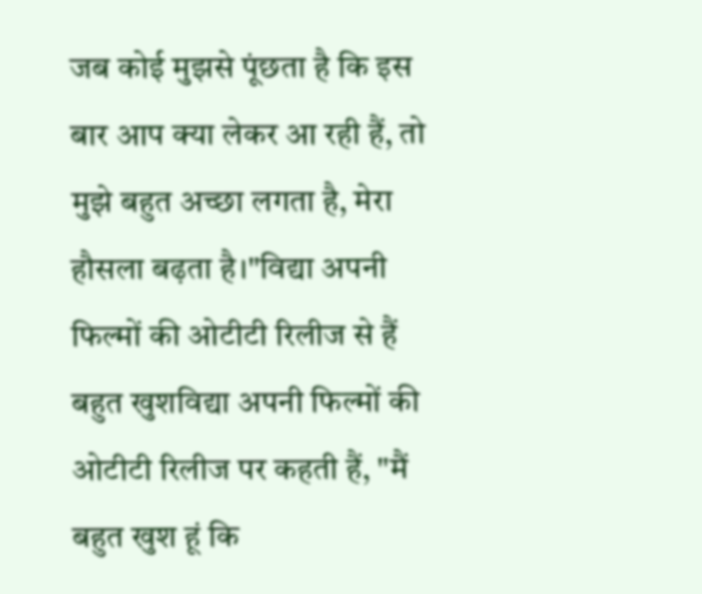जब कोई मुझसे पूंछता है कि इस बार आप क्या लेकर आ रही हैं, तो मुझे बहुत अच्छा लगता है, मेरा हौसला बढ़ता है।"विद्या अपनी फिल्मों की ओटीटी रिलीज से हैं बहुत खुशविद्या अपनी फिल्मों की ओटीटी रिलीज पर कहती हैं, "मैं बहुत खुश हूं कि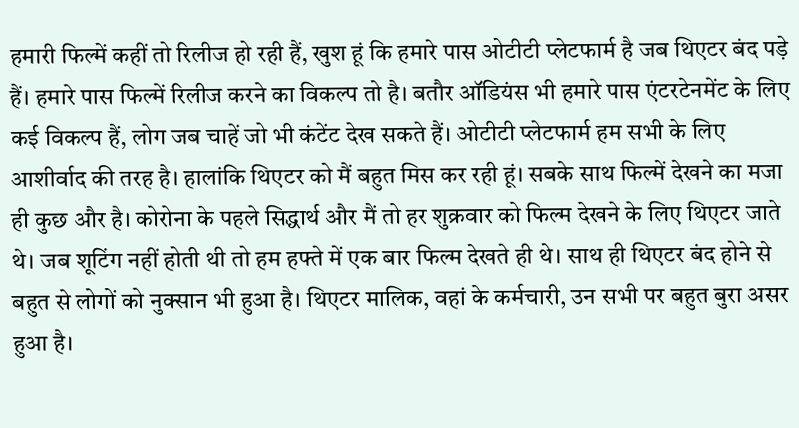हमारी फिल्में कहीं तो रिलीज हो रही हैं, खुश हूं कि हमारे पास ओटीटी प्लेटफार्म है जब थिएटर बंद पड़े हैं। हमारे पास फिल्में रिलीज करने का विकल्प तो है। बतौर ऑडियंस भी हमारे पास एंटरटेनमेंट के लिए कई विकल्प हैं, लोग जब चाहें जो भी कंटेंट देख सकते हैं। ओटीटी प्लेटफार्म हम सभी के लिए आशीर्वाद की तरह है। हालांकि थिएटर को मैं बहुत मिस कर रही हूं। सबके साथ फिल्में देखने का मजा ही कुछ और है। कोरोना के पहले सिद्धार्थ और मैं तो हर शुक्रवार को फिल्म देखने के लिए थिएटर जाते थे। जब शूटिंग नहीं होती थी तो हम हफ्ते में एक बार फिल्म देखते ही थे। साथ ही थिएटर बंद होने से बहुत से लोगों को नुक्सान भी हुआ है। थिएटर मालिक, वहां के कर्मचारी, उन सभी पर बहुत बुरा असर हुआ है।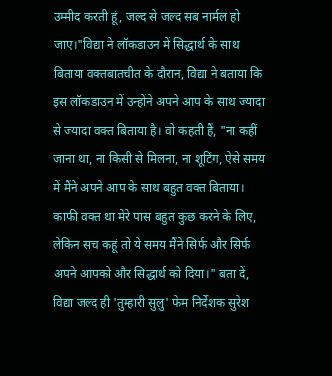उम्मीद करती हूं, जल्द से जल्द सब नार्मल हो जाए।"विद्या ने लॉकडाउन में सिद्धार्थ के साथ बिताया वक्तबातचीत के दौरान, विद्या ने बताया कि इस लॉकडाउन में उन्होंने अपने आप के साथ ज्यादा से ज्यादा वक्त बिताया है। वो कहती हैं, "ना कहीं जाना था, ना किसी से मिलना, ना शूटिंग, ऐसे समय में मैंने अपने आप के साथ बहुत वक्त बिताया। काफी वक्त था मेरे पास बहुत कुछ करने के लिए, लेकिन सच कहूं तो ये समय मैंने सिर्फ और सिर्फ अपने आपको और सिद्धार्थ को दिया।" बता दें, विद्या जल्द ही 'तुम्हारी सुलु' फेम निर्देशक सुरेश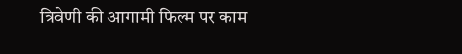त्रिवेणी की आगामी फिल्म पर काम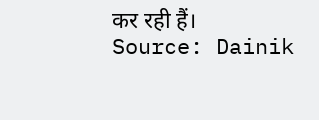कर रही हैं।
Source: Dainik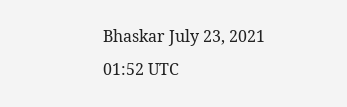Bhaskar July 23, 2021 01:52 UTC